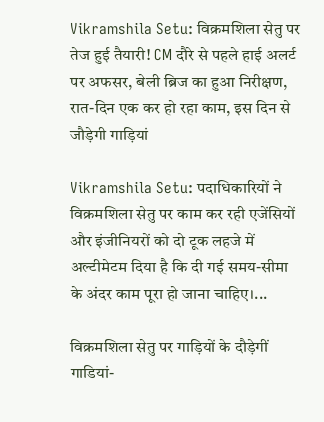Vikramshila Setu: विक्रमशिला सेतु पर तेज हुई तैयारी! CM दौरे से पहले हाई अलर्ट पर अफसर, बेली ब्रिज का हुआ निरीक्षण, रात-दिन एक कर हो रहा काम, इस दिन से जौड़ेगी गाड़ियां

Vikramshila Setu: पदाधिकारियों ने विक्रमशिला सेतु पर काम कर रही एजेंसियों और इंजीनियरों को दो टूक लहजे में अल्टीमेटम दिया है कि दी गई समय-सीमा के अंदर काम पूरा हो जाना चाहिए।...

विक्रमशिला सेतु पर गाड़ियों के दौड़ेगीं गाडियां-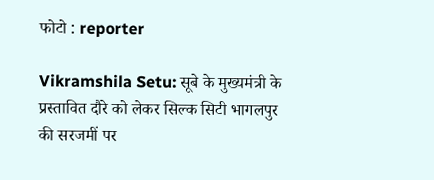फोटो : reporter

Vikramshila Setu: सूबे के मुख्यमंत्री के प्रस्तावित दौरे को लेकर सिल्क सिटी भागलपुर की सरजमीं पर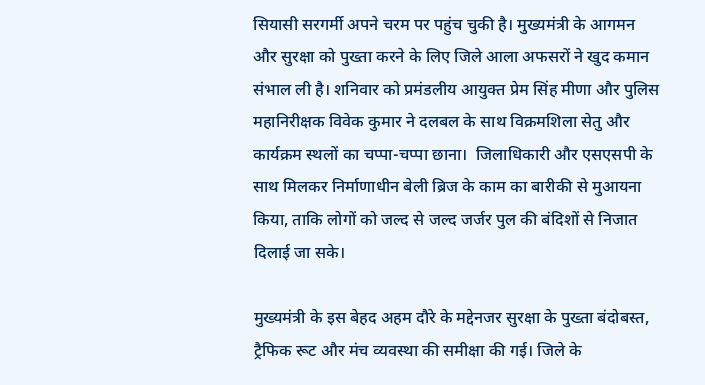सियासी सरगर्मी अपने चरम पर पहुंच चुकी है। मुख्यमंत्री के आगमन और सुरक्षा को पुख्ता करने के लिए जिले आला अफसरों ने खुद कमान संभाल ली है। शनिवार को प्रमंडलीय आयुक्त प्रेम सिंह मीणा और पुलिस महानिरीक्षक विवेक कुमार ने दलबल के साथ विक्रमशिला सेतु और कार्यक्रम स्थलों का चप्पा-चप्पा छाना।  जिलाधिकारी और एसएसपी के साथ मिलकर निर्माणाधीन बेली ब्रिज के काम का बारीकी से मुआयना किया, ताकि लोगों को जल्द से जल्द जर्जर पुल की बंदिशों से निजात दिलाई जा सके।

मुख्यमंत्री के इस बेहद अहम दौरे के मद्देनजर सुरक्षा के पुख्ता बंदोबस्त, ट्रैफिक रूट और मंच व्यवस्था की समीक्षा की गई। जिले के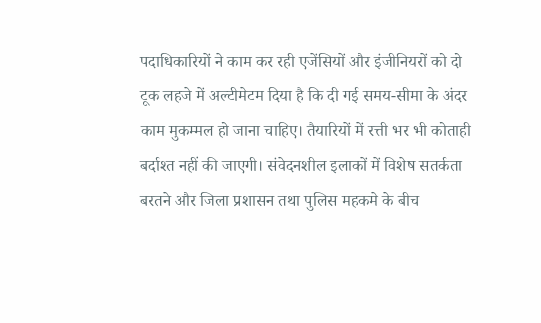पदाधिकारियों ने काम कर रही एजेंसियों और इंजीनियरों को दो टूक लहजे में अल्टीमेटम दिया है कि दी गई समय-सीमा के अंदर काम मुकम्मल हो जाना चाहिए। तैयारियों में रत्ती भर भी कोताही बर्दाश्त नहीं की जाएगी। संवेदनशील इलाकों में विशेष सतर्कता बरतने और जिला प्रशासन तथा पुलिस महकमे के बीच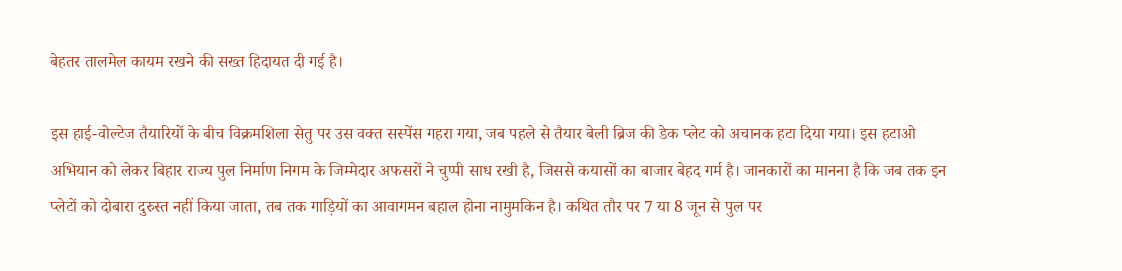बेहतर तालमेल कायम रखने की सख्त हिदायत दी गई है।

इस हाई-वोल्टेज तैयारियों के बीच विक्रमशिला सेतु पर उस वक्त सस्पेंस गहरा गया, जब पहले से तैयार बेली ब्रिज की डेक प्लेट को अचानक हटा दिया गया। इस हटाओ अभियान को लेकर बिहार राज्य पुल निर्माण निगम के जिम्मेदार अफसरों ने चुप्पी साध रखी है, जिससे कयासों का बाजार बेहद गर्म है। जानकारों का मानना है कि जब तक इन प्लेटों को दोबारा दुरुस्त नहीं किया जाता, तब तक गाड़ियों का आवागमन बहाल होना नामुमकिन है। कथित तौर पर 7 या 8 जून से पुल पर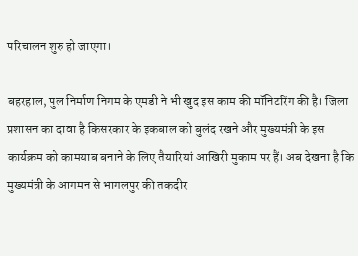परिचालन शुरु हो जाएगा।

बहरहाल, पुल निर्माण निगम के एमडी ने भी खुद इस काम की मॉनिटरिंग की है। जिला प्रशासन का दावा है किसरकार के इकबाल को बुलंद रखने और मुख्यमंत्री के इस कार्यक्रम को कामयाब बनाने के लिए तैयारियां आखिरी मुकाम पर हैं। अब देखना है कि मुख्यमंत्री के आगमन से भागलपुर की तकदीर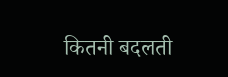कितनी बदलती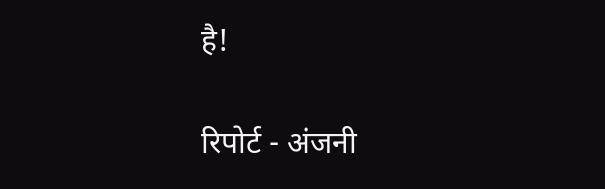है!

रिपोर्ट - अंजनी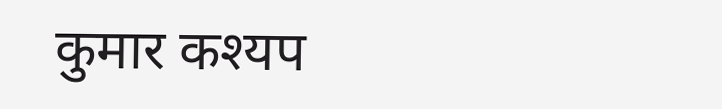कुमार कश्यप